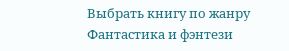Выбрать книгу по жанру
Фантастика и фэнтези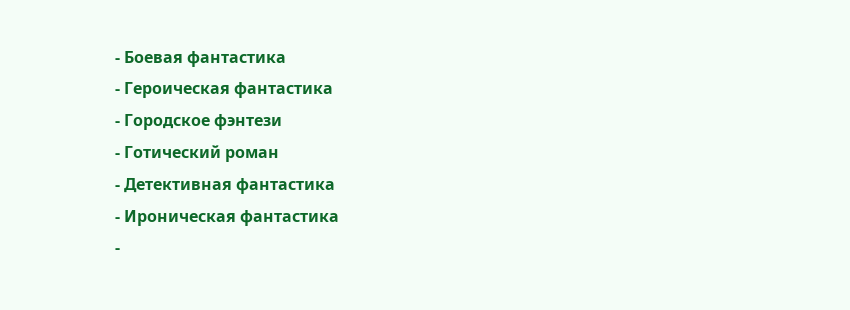- Боевая фантастика
- Героическая фантастика
- Городское фэнтези
- Готический роман
- Детективная фантастика
- Ироническая фантастика
-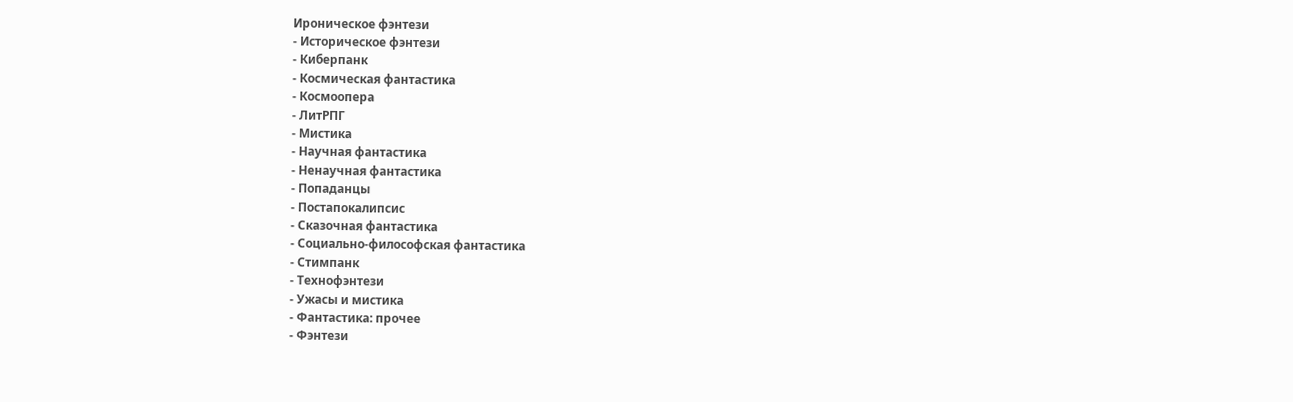Ироническое фэнтези
- Историческое фэнтези
- Киберпанк
- Космическая фантастика
- Космоопера
- ЛитРПГ
- Мистика
- Научная фантастика
- Ненаучная фантастика
- Попаданцы
- Постапокалипсис
- Сказочная фантастика
- Социально-философская фантастика
- Стимпанк
- Технофэнтези
- Ужасы и мистика
- Фантастика: прочее
- Фэнтези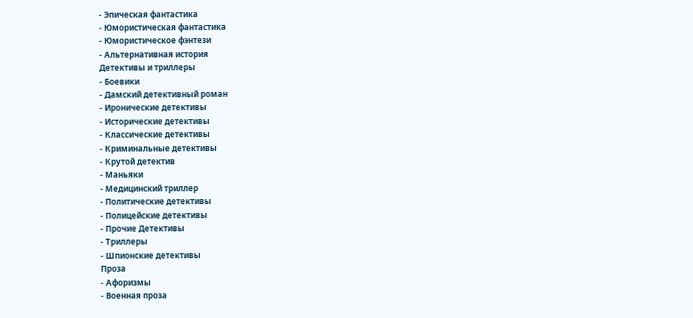- Эпическая фантастика
- Юмористическая фантастика
- Юмористическое фэнтези
- Альтернативная история
Детективы и триллеры
- Боевики
- Дамский детективный роман
- Иронические детективы
- Исторические детективы
- Классические детективы
- Криминальные детективы
- Крутой детектив
- Маньяки
- Медицинский триллер
- Политические детективы
- Полицейские детективы
- Прочие Детективы
- Триллеры
- Шпионские детективы
Проза
- Афоризмы
- Военная проза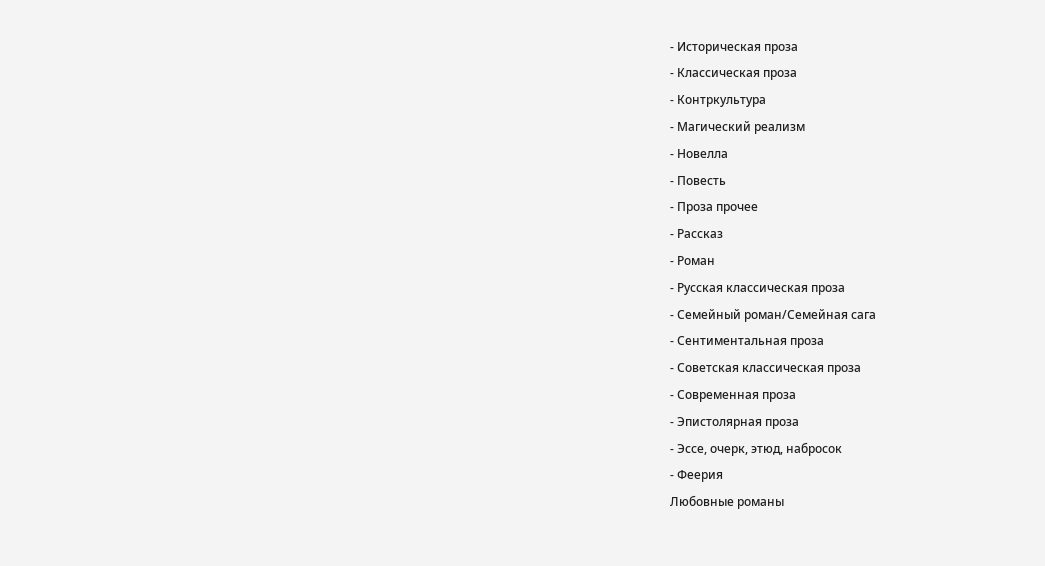- Историческая проза
- Классическая проза
- Контркультура
- Магический реализм
- Новелла
- Повесть
- Проза прочее
- Рассказ
- Роман
- Русская классическая проза
- Семейный роман/Семейная сага
- Сентиментальная проза
- Советская классическая проза
- Современная проза
- Эпистолярная проза
- Эссе, очерк, этюд, набросок
- Феерия
Любовные романы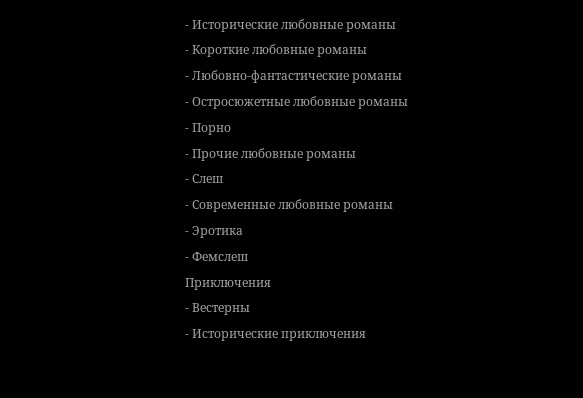- Исторические любовные романы
- Короткие любовные романы
- Любовно-фантастические романы
- Остросюжетные любовные романы
- Порно
- Прочие любовные романы
- Слеш
- Современные любовные романы
- Эротика
- Фемслеш
Приключения
- Вестерны
- Исторические приключения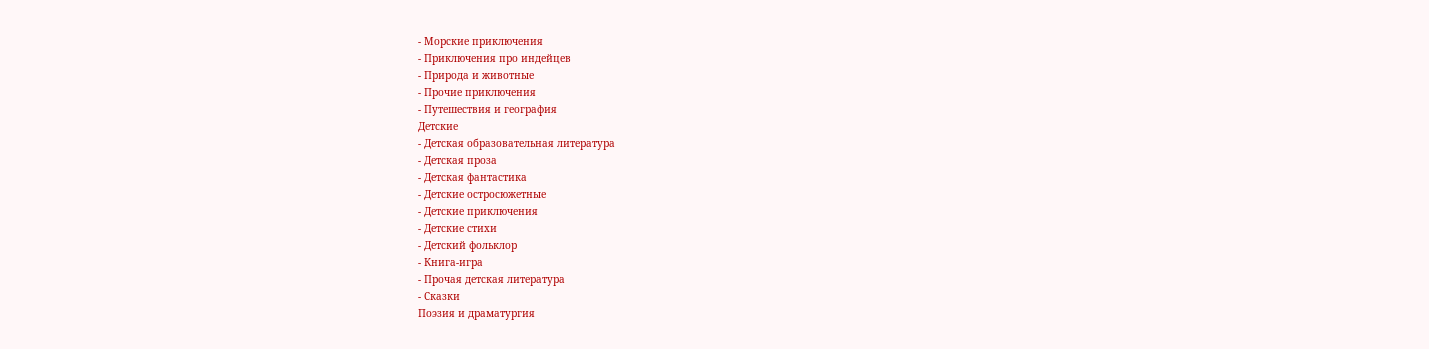- Морские приключения
- Приключения про индейцев
- Природа и животные
- Прочие приключения
- Путешествия и география
Детские
- Детская образовательная литература
- Детская проза
- Детская фантастика
- Детские остросюжетные
- Детские приключения
- Детские стихи
- Детский фольклор
- Книга-игра
- Прочая детская литература
- Сказки
Поэзия и драматургия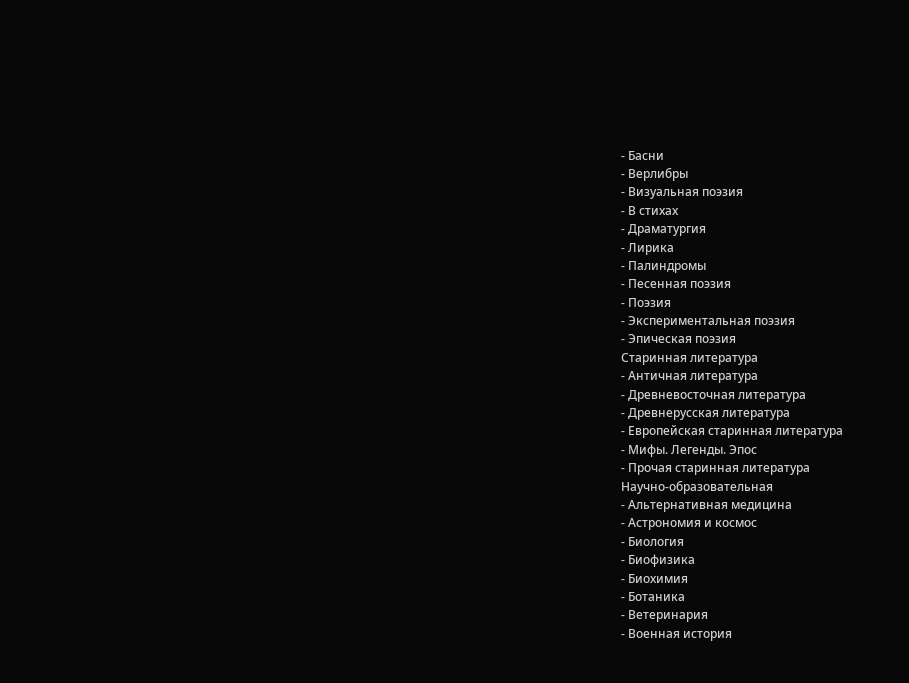- Басни
- Верлибры
- Визуальная поэзия
- В стихах
- Драматургия
- Лирика
- Палиндромы
- Песенная поэзия
- Поэзия
- Экспериментальная поэзия
- Эпическая поэзия
Старинная литература
- Античная литература
- Древневосточная литература
- Древнерусская литература
- Европейская старинная литература
- Мифы. Легенды. Эпос
- Прочая старинная литература
Научно-образовательная
- Альтернативная медицина
- Астрономия и космос
- Биология
- Биофизика
- Биохимия
- Ботаника
- Ветеринария
- Военная история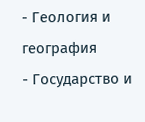- Геология и география
- Государство и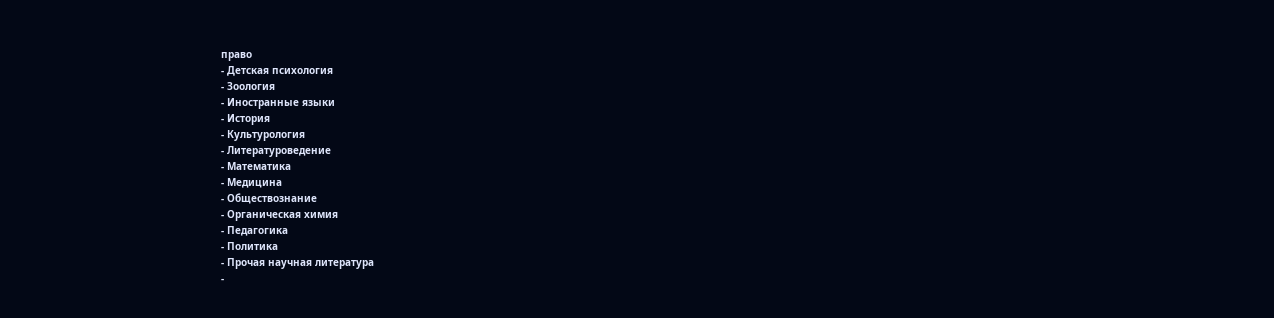право
- Детская психология
- Зоология
- Иностранные языки
- История
- Культурология
- Литературоведение
- Математика
- Медицина
- Обществознание
- Органическая химия
- Педагогика
- Политика
- Прочая научная литература
-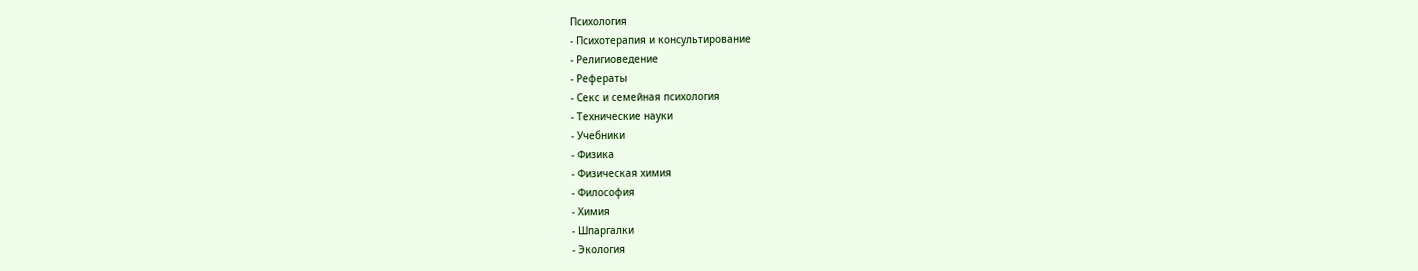Психология
- Психотерапия и консультирование
- Религиоведение
- Рефераты
- Секс и семейная психология
- Технические науки
- Учебники
- Физика
- Физическая химия
- Философия
- Химия
- Шпаргалки
- Экология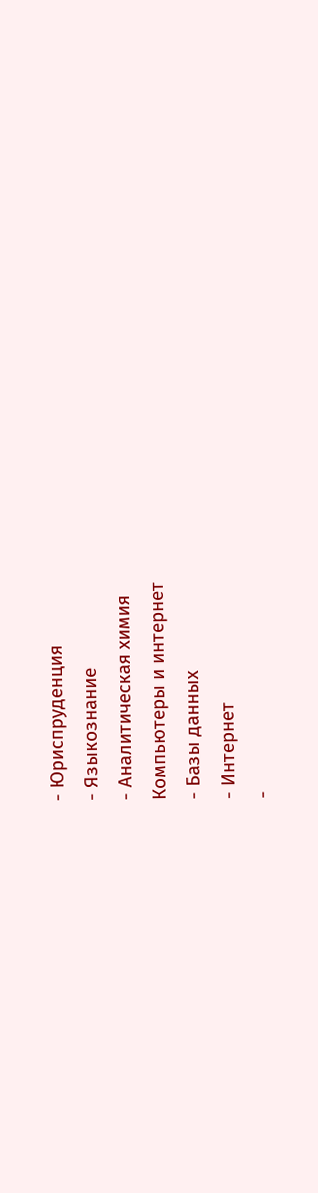- Юриспруденция
- Языкознание
- Аналитическая химия
Компьютеры и интернет
- Базы данных
- Интернет
-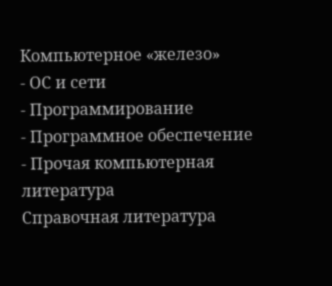Компьютерное «железо»
- ОС и сети
- Программирование
- Программное обеспечение
- Прочая компьютерная литература
Справочная литература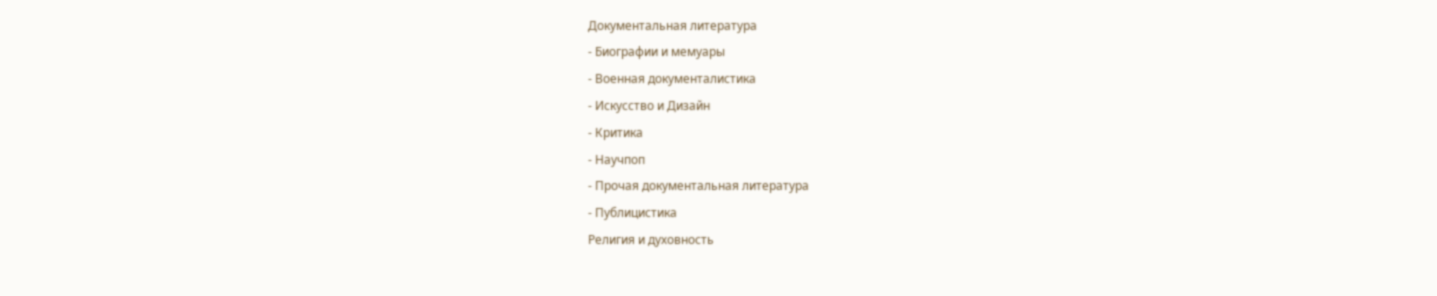Документальная литература
- Биографии и мемуары
- Военная документалистика
- Искусство и Дизайн
- Критика
- Научпоп
- Прочая документальная литература
- Публицистика
Религия и духовность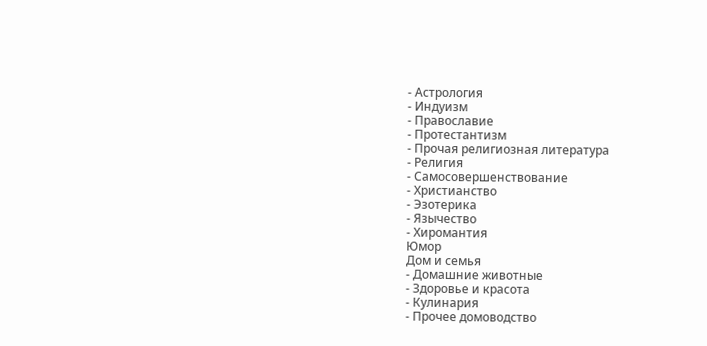- Астрология
- Индуизм
- Православие
- Протестантизм
- Прочая религиозная литература
- Религия
- Самосовершенствование
- Христианство
- Эзотерика
- Язычество
- Хиромантия
Юмор
Дом и семья
- Домашние животные
- Здоровье и красота
- Кулинария
- Прочее домоводство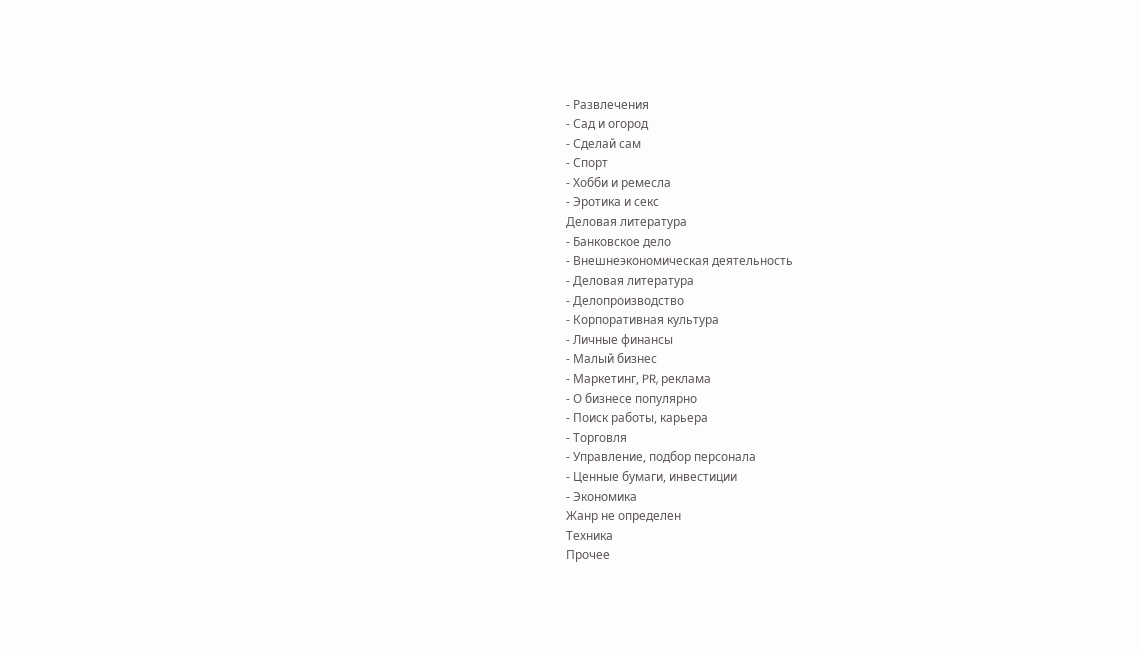- Развлечения
- Сад и огород
- Сделай сам
- Спорт
- Хобби и ремесла
- Эротика и секс
Деловая литература
- Банковское дело
- Внешнеэкономическая деятельность
- Деловая литература
- Делопроизводство
- Корпоративная культура
- Личные финансы
- Малый бизнес
- Маркетинг, PR, реклама
- О бизнесе популярно
- Поиск работы, карьера
- Торговля
- Управление, подбор персонала
- Ценные бумаги, инвестиции
- Экономика
Жанр не определен
Техника
Прочее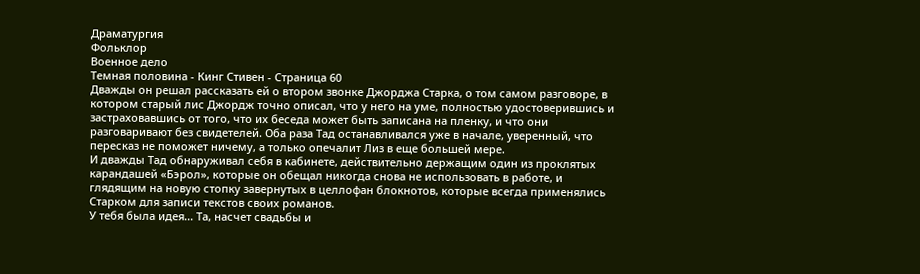Драматургия
Фольклор
Военное дело
Темная половина - Кинг Стивен - Страница 60
Дважды он решал рассказать ей о втором звонке Джорджа Старка, о том самом разговоре, в котором старый лис Джордж точно описал, что у него на уме, полностью удостоверившись и застраховавшись от того, что их беседа может быть записана на пленку, и что они разговаривают без свидетелей. Оба раза Тад останавливался уже в начале, уверенный, что пересказ не поможет ничему, а только опечалит Лиз в еще большей мере.
И дважды Тад обнаруживал себя в кабинете, действительно держащим один из проклятых карандашей «Бэрол», которые он обещал никогда снова не использовать в работе, и глядящим на новую стопку завернутых в целлофан блокнотов, которые всегда применялись Старком для записи текстов своих романов.
У тебя была идея... Та, насчет свадьбы и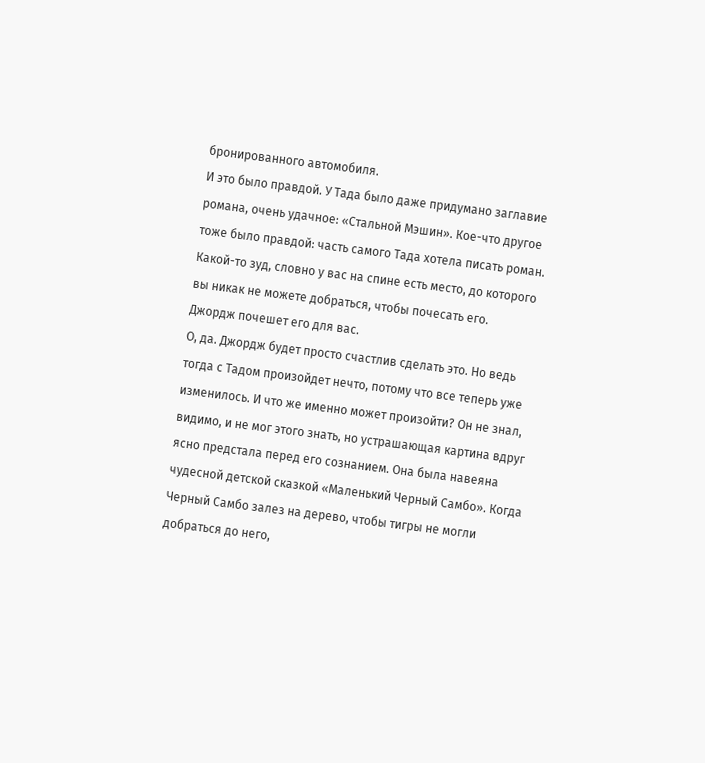бронированного автомобиля.
И это было правдой. У Тада было даже придумано заглавие романа, очень удачное: «Стальной Мэшин». Кое-что другое тоже было правдой: часть самого Тада хотела писать роман. Какой-то зуд, словно у вас на спине есть место, до которого вы никак не можете добраться, чтобы почесать его.
Джордж почешет его для вас.
О, да. Джордж будет просто счастлив сделать это. Но ведь тогда с Тадом произойдет нечто, потому что все теперь уже изменилось. И что же именно может произойти? Он не знал, видимо, и не мог этого знать, но устрашающая картина вдруг ясно предстала перед его сознанием. Она была навеяна чудесной детской сказкой «Маленький Черный Самбо». Когда Черный Самбо залез на дерево, чтобы тигры не могли добраться до него,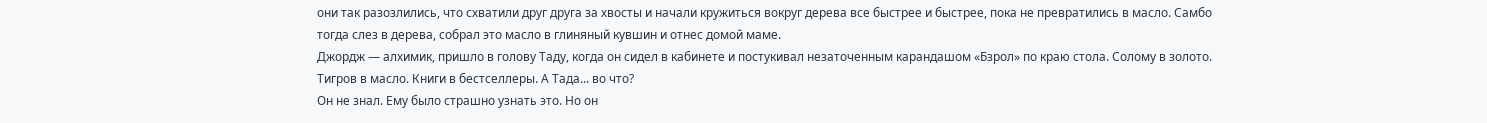они так разозлились, что схватили друг друга за хвосты и начали кружиться вокруг дерева все быстрее и быстрее, пока не превратились в масло. Самбо тогда слез в дерева, собрал это масло в глиняный кувшин и отнес домой маме.
Джордж — алхимик, пришло в голову Таду, когда он сидел в кабинете и постукивал незаточенным карандашом «Бзрол» по краю стола. Солому в золото. Тигров в масло. Книги в бестселлеры. А Тада... во что?
Он не знал. Ему было страшно узнать это. Но он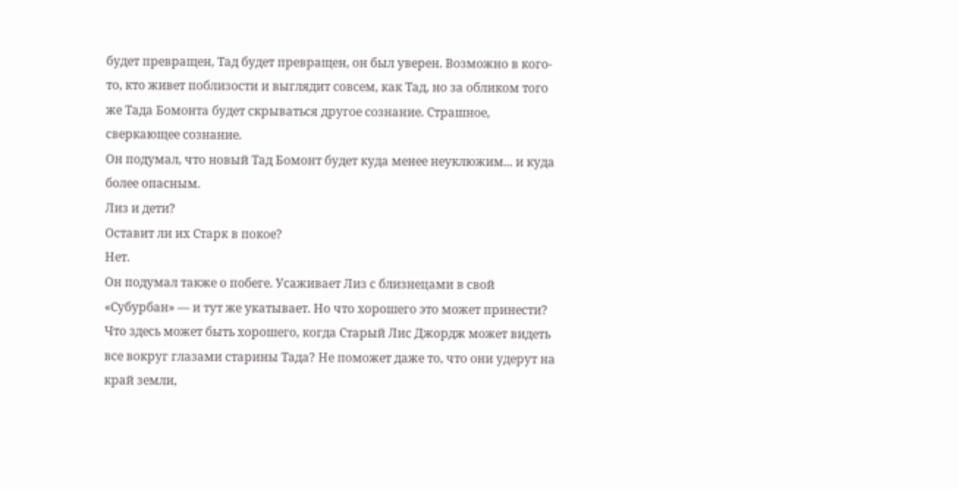будет превращен, Тад будет превращен, он был уверен. Возможно в кого-то, кто живет поблизости и выглядит совсем, как Тад, но за обликом того же Тада Бомонта будет скрываться другое сознание. Страшное, сверкающее сознание.
Он подумал, что новый Тад Бомонт будет куда менее неуклюжим... и куда более опасным.
Лиз и дети?
Оставит ли их Старк в покое?
Нет.
Он подумал также о побеге. Усаживает Лиз с близнецами в свой «Субурбан» — и тут же укатывает. Но что хорошего это может принести? Что здесь может быть хорошего, когда Старый Лис Джордж может видеть все вокруг глазами старины Тада? Не поможет даже то, что они удерут на край земли,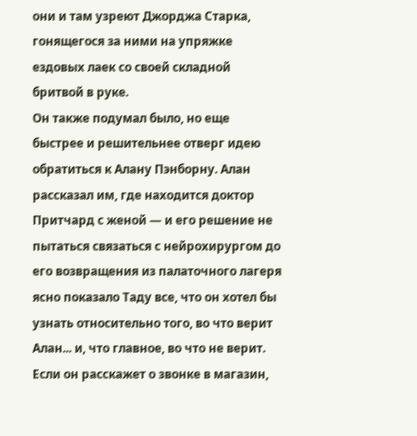они и там узреют Джорджа Старка, гонящегося за ними на упряжке ездовых лаек со своей складной бритвой в руке.
Он также подумал было, но еще быстрее и решительнее отверг идею обратиться к Алану Пэнборну. Алан рассказал им, где находится доктор Притчард с женой — и его решение не пытаться связаться с нейрохирургом до его возвращения из палаточного лагеря ясно показало Таду все, что он хотел бы узнать относительно того, во что верит Алан... и, что главное, во что не верит. Если он расскажет о звонке в магазин,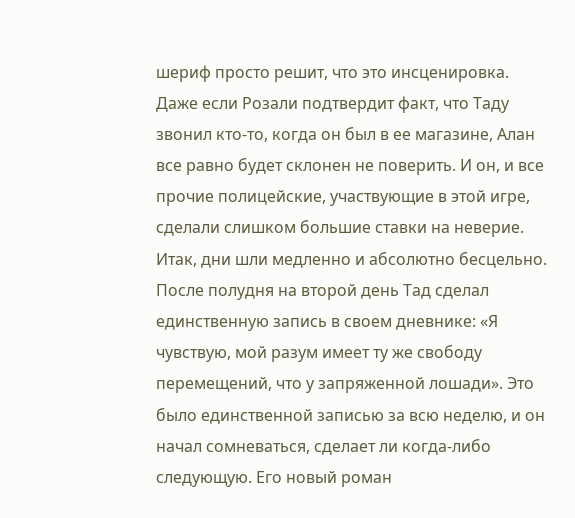шериф просто решит, что это инсценировка. Даже если Розали подтвердит факт, что Таду звонил кто-то, когда он был в ее магазине, Алан все равно будет склонен не поверить. И он, и все прочие полицейские, участвующие в этой игре, сделали слишком большие ставки на неверие.
Итак, дни шли медленно и абсолютно бесцельно. После полудня на второй день Тад сделал единственную запись в своем дневнике: «Я чувствую, мой разум имеет ту же свободу перемещений, что у запряженной лошади». Это было единственной записью за всю неделю, и он начал сомневаться, сделает ли когда-либо следующую. Его новый роман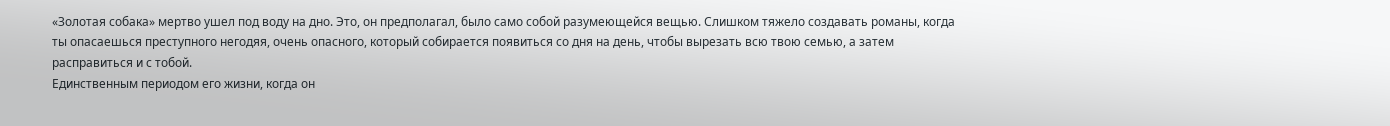«Золотая собака» мертво ушел под воду на дно. Это, он предполагал, было само собой разумеющейся вещью. Слишком тяжело создавать романы, когда ты опасаешься преступного негодяя, очень опасного, который собирается появиться со дня на день, чтобы вырезать всю твою семью, а затем расправиться и с тобой.
Единственным периодом его жизни, когда он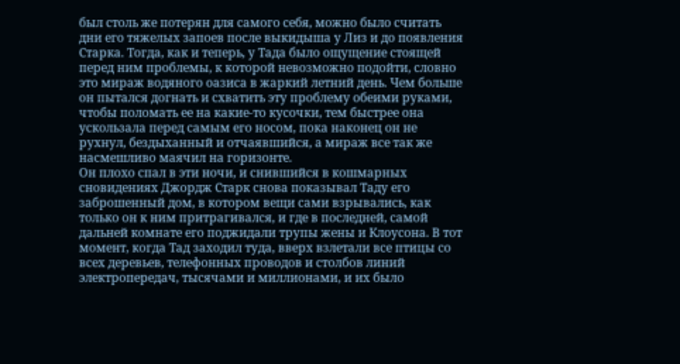был столь же потерян для самого себя, можно было считать дни его тяжелых запоев после выкидыша у Лиз и до появления Старка. Тогда, как и теперь, у Тада было ощущение стоящей перед ним проблемы, к которой невозможно подойти, словно это мираж водяного оазиса в жаркий летний день. Чем больше он пытался догнать и схватить эту проблему обеими руками, чтобы поломать ее на какие-то кусочки, тем быстрее она ускользала перед самым его носом, пока наконец он не рухнул, бездыханный и отчаявшийся, а мираж все так же насмешливо маячил на горизонте.
Он плохо спал в эти ночи, и снившийся в кошмарных сновидениях Джордж Старк снова показывал Таду его заброшенный дом, в котором вещи сами взрывались, как только он к ним притрагивался, и где в последней, самой дальней комнате его поджидали трупы жены и Клоусона. В тот момент, когда Тад заходил туда, вверх взлетали все птицы со всех деревьев, телефонных проводов и столбов линий электропередач, тысячами и миллионами, и их было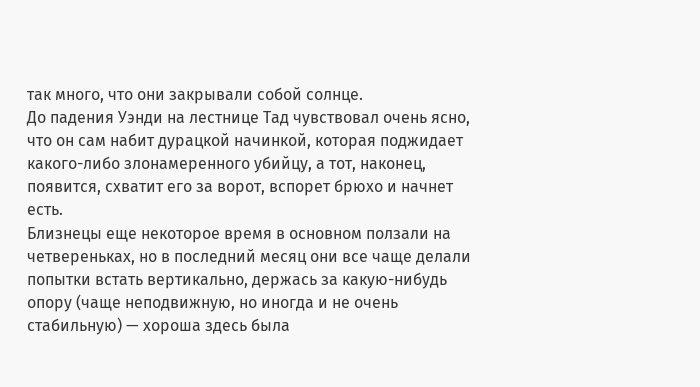так много, что они закрывали собой солнце.
До падения Уэнди на лестнице Тад чувствовал очень ясно, что он сам набит дурацкой начинкой, которая поджидает какого-либо злонамеренного убийцу, а тот, наконец, появится, схватит его за ворот, вспорет брюхо и начнет есть.
Близнецы еще некоторое время в основном ползали на четвереньках, но в последний месяц они все чаще делали попытки встать вертикально, держась за какую-нибудь опору (чаще неподвижную, но иногда и не очень стабильную) — хороша здесь была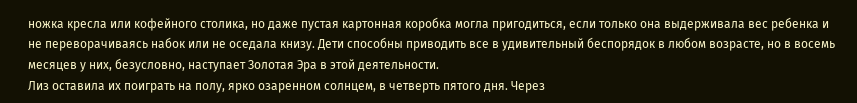ножка кресла или кофейного столика, но даже пустая картонная коробка могла пригодиться, если только она выдерживала вес ребенка и не переворачиваясь набок или не оседала книзу. Дети способны приводить все в удивительный беспорядок в любом возрасте, но в восемь месяцев у них, безусловно, наступает Золотая Эра в этой деятельности.
Лиз оставила их поиграть на полу, ярко озаренном солнцем, в четверть пятого дня. Через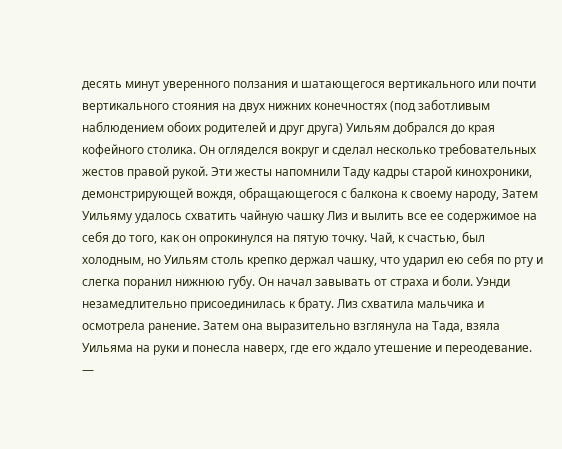десять минут уверенного ползания и шатающегося вертикального или почти вертикального стояния на двух нижних конечностях (под заботливым наблюдением обоих родителей и друг друга) Уильям добрался до края кофейного столика. Он огляделся вокруг и сделал несколько требовательных жестов правой рукой. Эти жесты напомнили Таду кадры старой кинохроники, демонстрирующей вождя, обращающегося с балкона к своему народу, Затем Уильяму удалось схватить чайную чашку Лиз и вылить все ее содержимое на себя до того, как он опрокинулся на пятую точку. Чай, к счастью, был холодным, но Уильям столь крепко держал чашку, что ударил ею себя по рту и слегка поранил нижнюю губу. Он начал завывать от страха и боли. Уэнди незамедлительно присоединилась к брату. Лиз схватила мальчика и осмотрела ранение. Затем она выразительно взглянула на Тада, взяла Уильяма на руки и понесла наверх, где его ждало утешение и переодевание. —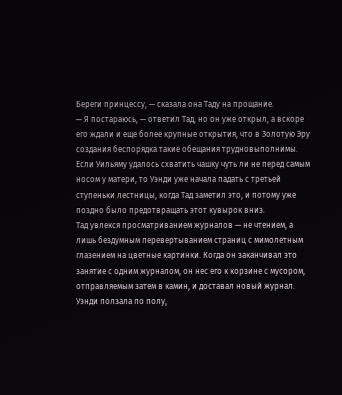Береги принцессу, — сказала она Таду на прощание.
— Я постараюсь, — ответил Тад, но он уже открыл, а вскоре его ждали и еще более крупные открытия, что в Золотую Эру создания беспорядка такие обещания трудновыполнимы. Если Уильяму удалось схватить чашку чуть ли не перед самым носом у матери, то Уэнди уже начала падать с третьей ступеньки лестницы, когда Тад заметил это, и потому уже поздно было предотвращать этот кувырок вниз.
Тад увлекся просматриванием журналов — не чтением, а лишь бездумным перевертыванием страниц с мимолетным глазением на цветные картинки. Когда он заканчивал это занятие с одним журналом, он нес его к корзине с мусором, отправляемым затем в камин, и доставал новый журнал. Уэнди ползала по полу,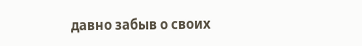давно забыв о своих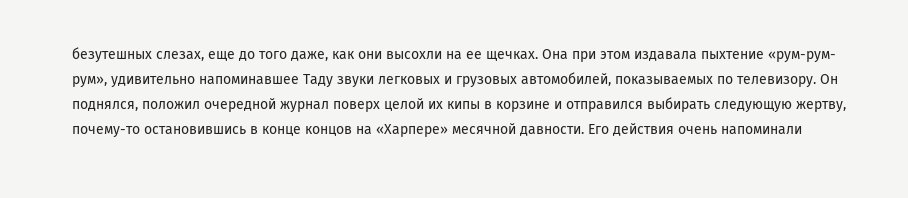безутешных слезах, еще до того даже, как они высохли на ее щечках. Она при этом издавала пыхтение «рум-рум-рум», удивительно напоминавшее Таду звуки легковых и грузовых автомобилей, показываемых по телевизору. Он поднялся, положил очередной журнал поверх целой их кипы в корзине и отправился выбирать следующую жертву, почему-то остановившись в конце концов на «Харпере» месячной давности. Его действия очень напоминали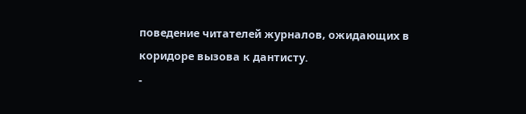поведение читателей журналов, ожидающих в коридоре вызова к дантисту.
-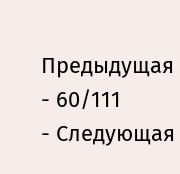Предыдущая
- 60/111
- Следующая